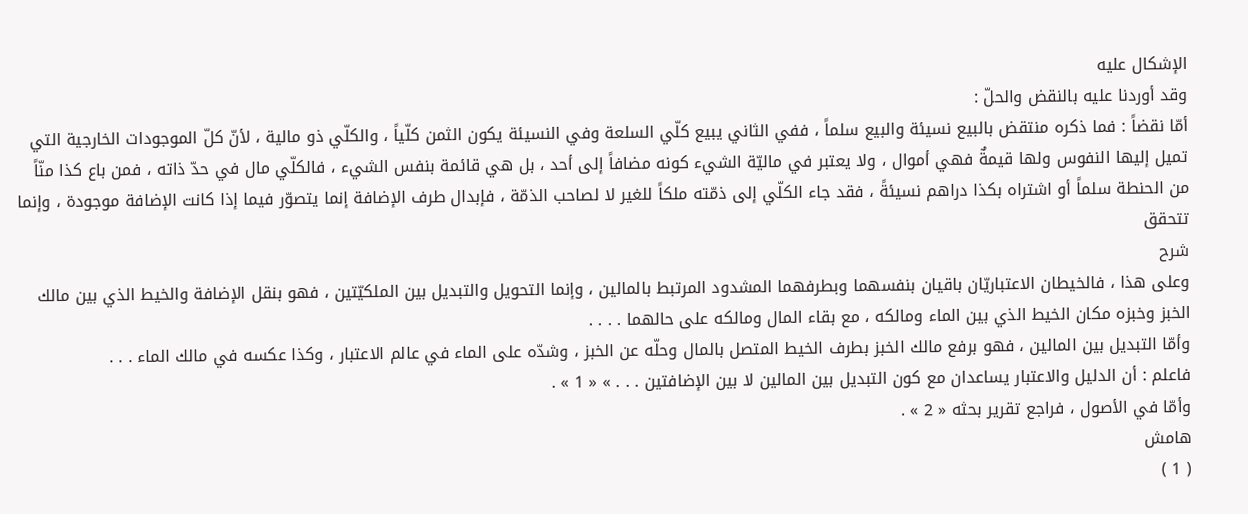الإشكال عليه
وقد أوردنا عليه بالنقض والحلّ :
أمّا نقضاً : فما ذكره منتقض بالبيع نسيئة والبيع سلماً ، ففي الثاني يبيع كلّي السلعة وفي النسيئة يكون الثمن كلّياً ، والكلّي ذو مالية ، لأنّ كلّ الموجودات الخارجية التي تميل إليها النفوس ولها قيمةٌ فهي أموال ، ولا يعتبر في ماليّة الشيء كونه مضافاً إلى أحد ، بل هي قائمة بنفس الشيء ، فالكلّي مال في حدّ ذاته ، فمن باع كذا منّاً من الحنطة سلماً أو اشتراه بكذا دراهم نسيئةً ، فقد جاء الكلّي إلى ذمّته ملكاً للغير لا لصاحب الذمّة ، فإبدال طرف الإضافة إنما يتصوّر فيما إذا كانت الإضافة موجودة ، وإنما تتحقق
شرح
وعلى هذا ، فالخيطان الاعتباريّان باقيان بنفسهما وبطرفهما المشدود المرتبط بالمالين ، وإنما التحويل والتبديل بين الملكيّتين ، فهو بنقل الإضافة والخيط الذي بين مالك الخبز وخبزه مكان الخيط الذي بين الماء ومالكه ، مع بقاء المال ومالكه على حالهما . . . .
وأمّا التبديل بين المالين ، فهو برفع مالك الخبز بطرف الخيط المتصل بالمال وحلّه عن الخبز ، وشدّه على الماء في عالم الاعتبار ، وكذا عكسه في مالك الماء . . .
فاعلم : أن الدليل والاعتبار يساعدان مع كون التبديل بين المالين لا بين الإضافتين . . . » « 1 » .
وأمّا في الأصول ، فراجع تقرير بحثه « 2 » .
هامش
( 1 )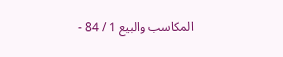المكاسب والبيع 1 / 84 -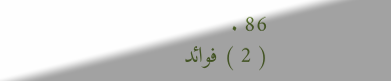86 .
( 2 ) فوائد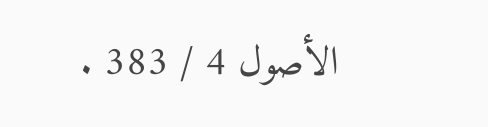الأصول 4 / 383 .